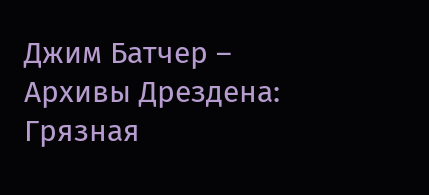Джим Батчер – Архивы Дрездена: Грязная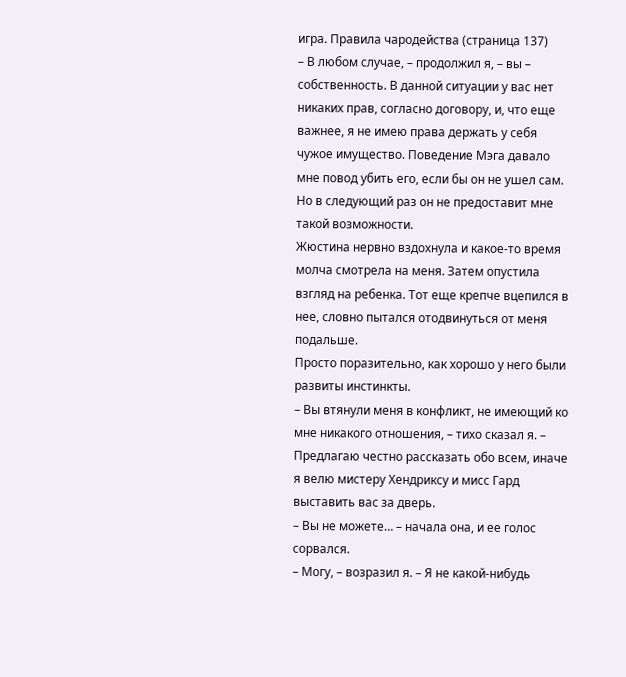игра. Правила чародейства (страница 137)
– В любом случае, – продолжил я, – вы – собственность. В данной ситуации у вас нет никаких прав, согласно договору, и, что еще важнее, я не имею права держать у себя чужое имущество. Поведение Мэга давало мне повод убить его, если бы он не ушел сам. Но в следующий раз он не предоставит мне такой возможности.
Жюстина нервно вздохнула и какое-то время молча смотрела на меня. Затем опустила взгляд на ребенка. Тот еще крепче вцепился в нее, словно пытался отодвинуться от меня подальше.
Просто поразительно, как хорошо у него были развиты инстинкты.
– Вы втянули меня в конфликт, не имеющий ко мне никакого отношения, – тихо сказал я. – Предлагаю честно рассказать обо всем, иначе я велю мистеру Хендриксу и мисс Гард выставить вас за дверь.
– Вы не можете… – начала она, и ее голос сорвался.
– Могу, – возразил я. – Я не какой-нибудь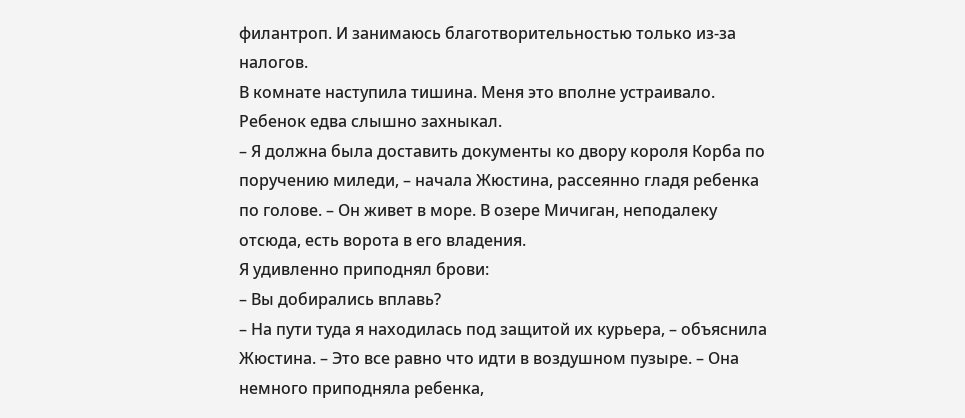филантроп. И занимаюсь благотворительностью только из-за налогов.
В комнате наступила тишина. Меня это вполне устраивало. Ребенок едва слышно захныкал.
– Я должна была доставить документы ко двору короля Корба по поручению миледи, – начала Жюстина, рассеянно гладя ребенка по голове. – Он живет в море. В озере Мичиган, неподалеку отсюда, есть ворота в его владения.
Я удивленно приподнял брови:
– Вы добирались вплавь?
– На пути туда я находилась под защитой их курьера, – объяснила Жюстина. – Это все равно что идти в воздушном пузыре. – Она немного приподняла ребенка,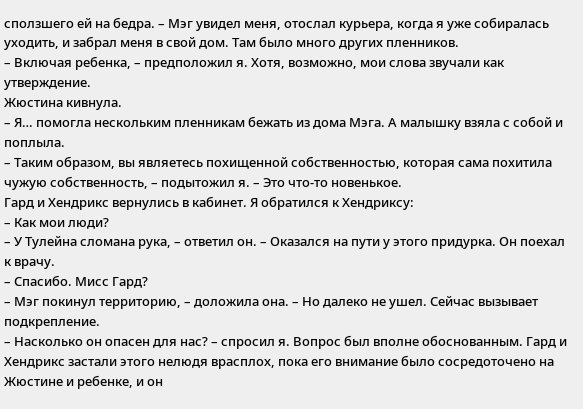сползшего ей на бедра. – Мэг увидел меня, отослал курьера, когда я уже собиралась уходить, и забрал меня в свой дом. Там было много других пленников.
– Включая ребенка, – предположил я. Хотя, возможно, мои слова звучали как утверждение.
Жюстина кивнула.
– Я… помогла нескольким пленникам бежать из дома Мэга. А малышку взяла с собой и поплыла.
– Таким образом, вы являетесь похищенной собственностью, которая сама похитила чужую собственность, – подытожил я. – Это что-то новенькое.
Гард и Хендрикс вернулись в кабинет. Я обратился к Хендриксу:
– Как мои люди?
– У Тулейна сломана рука, – ответил он. – Оказался на пути у этого придурка. Он поехал к врачу.
– Спасибо. Мисс Гард?
– Мэг покинул территорию, – доложила она. – Но далеко не ушел. Сейчас вызывает подкрепление.
– Насколько он опасен для нас? – спросил я. Вопрос был вполне обоснованным. Гард и Хендрикс застали этого нелюдя врасплох, пока его внимание было сосредоточено на Жюстине и ребенке, и он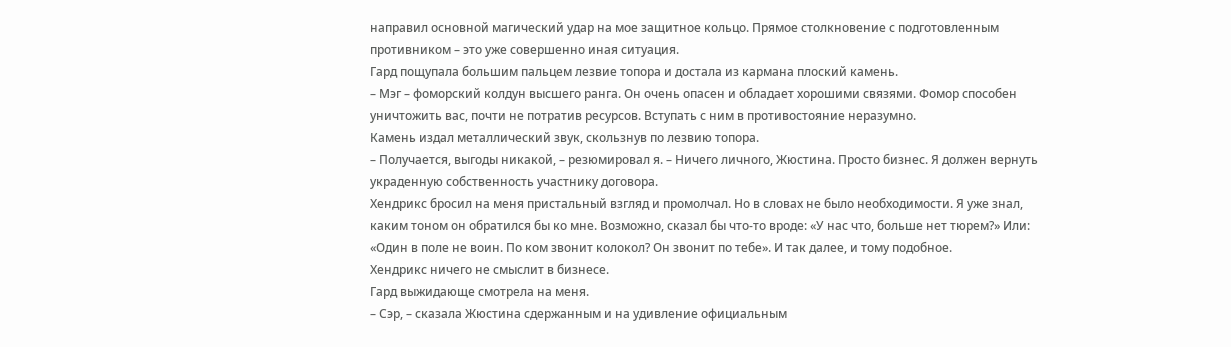направил основной магический удар на мое защитное кольцо. Прямое столкновение с подготовленным противником – это уже совершенно иная ситуация.
Гард пощупала большим пальцем лезвие топора и достала из кармана плоский камень.
– Мэг – фоморский колдун высшего ранга. Он очень опасен и обладает хорошими связями. Фомор способен уничтожить вас, почти не потратив ресурсов. Вступать с ним в противостояние неразумно.
Камень издал металлический звук, скользнув по лезвию топора.
– Получается, выгоды никакой, – резюмировал я. – Ничего личного, Жюстина. Просто бизнес. Я должен вернуть украденную собственность участнику договора.
Хендрикс бросил на меня пристальный взгляд и промолчал. Но в словах не было необходимости. Я уже знал, каким тоном он обратился бы ко мне. Возможно, сказал бы что-то вроде: «У нас что, больше нет тюрем?» Или: «Один в поле не воин. По ком звонит колокол? Он звонит по тебе». И так далее, и тому подобное.
Хендрикс ничего не смыслит в бизнесе.
Гард выжидающе смотрела на меня.
– Сэр, – сказала Жюстина сдержанным и на удивление официальным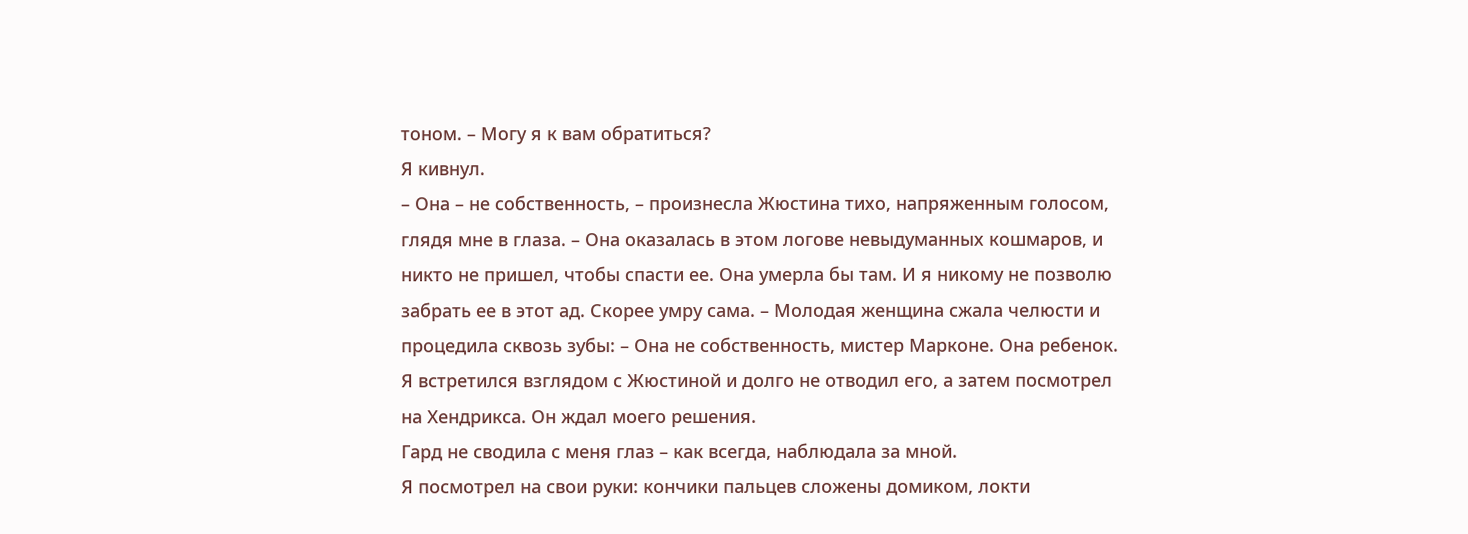тоном. – Могу я к вам обратиться?
Я кивнул.
– Она – не собственность, – произнесла Жюстина тихо, напряженным голосом, глядя мне в глаза. – Она оказалась в этом логове невыдуманных кошмаров, и никто не пришел, чтобы спасти ее. Она умерла бы там. И я никому не позволю забрать ее в этот ад. Скорее умру сама. – Молодая женщина сжала челюсти и процедила сквозь зубы: – Она не собственность, мистер Марконе. Она ребенок.
Я встретился взглядом с Жюстиной и долго не отводил его, а затем посмотрел на Хендрикса. Он ждал моего решения.
Гард не сводила с меня глаз – как всегда, наблюдала за мной.
Я посмотрел на свои руки: кончики пальцев сложены домиком, локти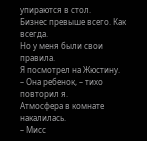упираются в стол.
Бизнес превыше всего. Как всегда.
Но у меня были свои правила.
Я посмотрел на Жюстину.
– Она ребенок, – тихо повторил я.
Атмосфера в комнате накалилась.
– Мисс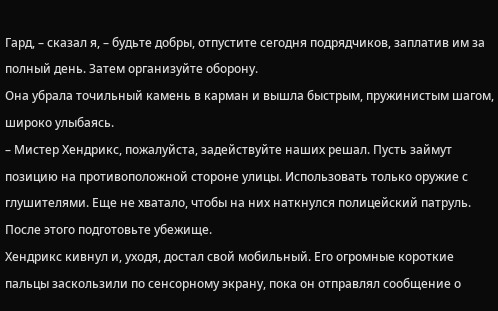Гард, – сказал я, – будьте добры, отпустите сегодня подрядчиков, заплатив им за полный день. Затем организуйте оборону.
Она убрала точильный камень в карман и вышла быстрым, пружинистым шагом, широко улыбаясь.
– Мистер Хендрикс, пожалуйста, задействуйте наших решал. Пусть займут позицию на противоположной стороне улицы. Использовать только оружие с глушителями. Еще не хватало, чтобы на них наткнулся полицейский патруль. После этого подготовьте убежище.
Хендрикс кивнул и, уходя, достал свой мобильный. Его огромные короткие пальцы заскользили по сенсорному экрану, пока он отправлял сообщение о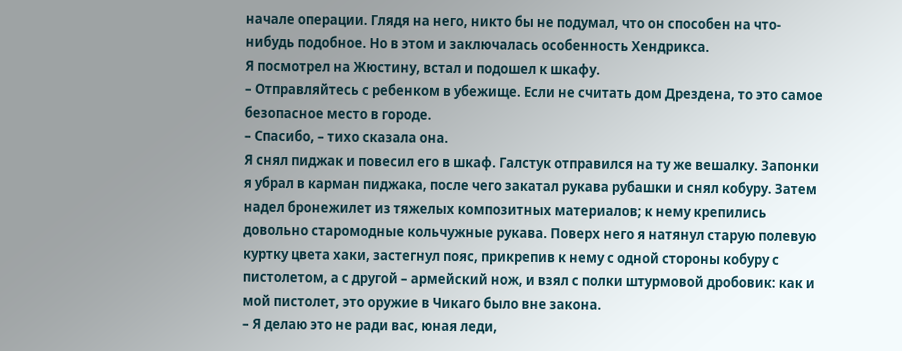начале операции. Глядя на него, никто бы не подумал, что он способен на что-нибудь подобное. Но в этом и заключалась особенность Хендрикса.
Я посмотрел на Жюстину, встал и подошел к шкафу.
– Отправляйтесь с ребенком в убежище. Если не считать дом Дрездена, то это самое безопасное место в городе.
– Спасибо, – тихо сказала она.
Я снял пиджак и повесил его в шкаф. Галстук отправился на ту же вешалку. Запонки я убрал в карман пиджака, после чего закатал рукава рубашки и снял кобуру. Затем надел бронежилет из тяжелых композитных материалов; к нему крепились довольно старомодные кольчужные рукава. Поверх него я натянул старую полевую куртку цвета хаки, застегнул пояс, прикрепив к нему с одной стороны кобуру с пистолетом, а с другой – армейский нож, и взял с полки штурмовой дробовик: как и мой пистолет, это оружие в Чикаго было вне закона.
– Я делаю это не ради вас, юная леди,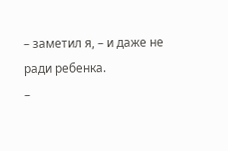– заметил я, – и даже не ради ребенка.
–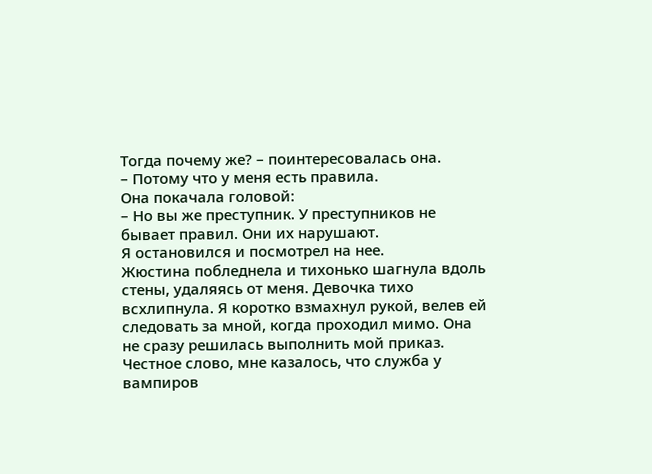Тогда почему же? – поинтересовалась она.
– Потому что у меня есть правила.
Она покачала головой:
– Но вы же преступник. У преступников не бывает правил. Они их нарушают.
Я остановился и посмотрел на нее.
Жюстина побледнела и тихонько шагнула вдоль стены, удаляясь от меня. Девочка тихо всхлипнула. Я коротко взмахнул рукой, велев ей следовать за мной, когда проходил мимо. Она не сразу решилась выполнить мой приказ.
Честное слово, мне казалось, что служба у вампиров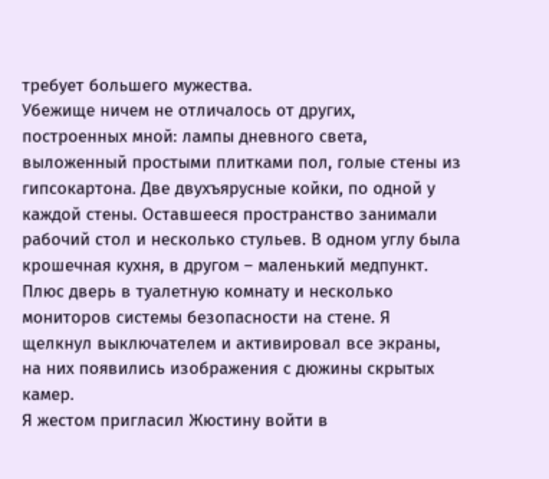требует большего мужества.
Убежище ничем не отличалось от других, построенных мной: лампы дневного света, выложенный простыми плитками пол, голые стены из гипсокартона. Две двухъярусные койки, по одной у каждой стены. Оставшееся пространство занимали рабочий стол и несколько стульев. В одном углу была крошечная кухня, в другом – маленький медпункт. Плюс дверь в туалетную комнату и несколько мониторов системы безопасности на стене. Я щелкнул выключателем и активировал все экраны, на них появились изображения с дюжины скрытых камер.
Я жестом пригласил Жюстину войти в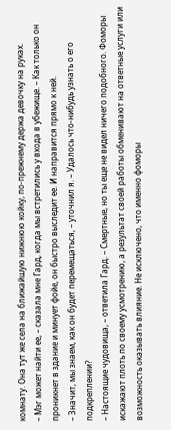комнату. Она тут же села на ближайшую нижнюю койку, по-прежнему держа девочку на руках.
– Мэг может найти ее, – сказала мне Гард, когда мы встретились у входа в убежище. – Как только он проникнет в здание и минует фойе, он быстро выследит ее. И направится прямо к ней.
– Значит, мы знаем, как он будет перемещаться, – уточнил я. – Удалось что-нибудь узнать о его подкреплении?
– Настоящие чудовища, – ответила Гард. – Смертные, но ты еще не видел ничего подобного. Фоморы искажают плоть по своему усмотрению, а результат своей работы обменивают на ответные услуги или возможность оказывать влияние. Не исключено, что именно фоморы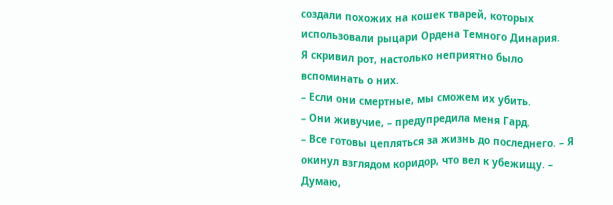создали похожих на кошек тварей, которых использовали рыцари Ордена Темного Динария.
Я скривил рот, настолько неприятно было вспоминать о них.
– Если они смертные, мы сможем их убить.
– Они живучие, – предупредила меня Гард.
– Все готовы цепляться за жизнь до последнего. – Я окинул взглядом коридор, что вел к убежищу. – Думаю,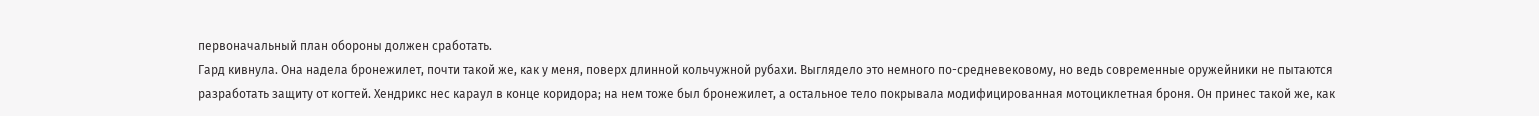первоначальный план обороны должен сработать.
Гард кивнула. Она надела бронежилет, почти такой же, как у меня, поверх длинной кольчужной рубахи. Выглядело это немного по-средневековому, но ведь современные оружейники не пытаются разработать защиту от когтей. Хендрикс нес караул в конце коридора; на нем тоже был бронежилет, а остальное тело покрывала модифицированная мотоциклетная броня. Он принес такой же, как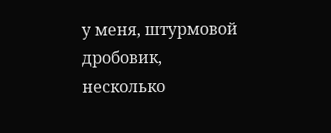у меня, штурмовой дробовик, несколько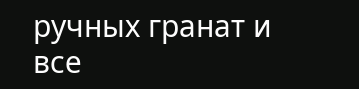ручных гранат и все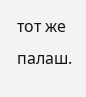тот же палаш.